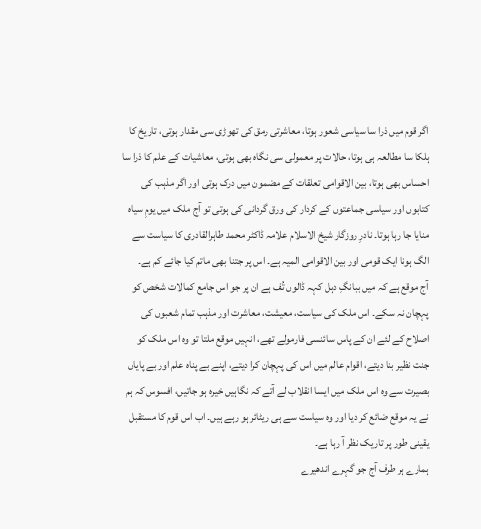اگر قوم میں ذرا سا سیاسی شعور ہوتا، معاشرتی رمق کی تھوڑی سی مقدار ہوتی، تاریخ کا ہلکا سا مطالعہ ہی ہوتا، حالات پر معمولی سی نگاہ بھی ہوتی، معاشیات کے علم کا ذرا سا احساس بھی ہوتا، بین الاقوامی تعلقات کے مضمون میں درک ہوتی اور اگر مذہب کی کتابوں اور سیاسی جماعتوں کے کردار کی ورق گردانی کی ہوتی تو آج ملک میں یومِ سیاہ منایا جا رہا ہوتا۔ نادرِ روزگار شیخ الاسلام علامہ ڈاکٹر محمد طاہرالقادری کا سیاست سے الگ ہونا ایک قومی اور بین الاقوامی المیہ ہے۔ اس پر جتنا بھی ماتم کیا جائے کم ہے۔
آج موقع ہے کہ میں ببانگِ دہل کہہ ڈالوں تُف ہے ان پر جو اس جامع کمالات شخص کو پہچان نہ سکے۔ اس ملک کی سیاست، معیشت، معاشرت اور مذہب تمام شعبوں کی اصلاح کے لئے ان کے پاس سائنسی فارمولے تھے، انہیں موقع ملتا تو وہ اس ملک کو جنت نظیر بنا دیتے، اقوام عالم میں اس کی پہچان کرا دیتے، اپنے بے پناہ علم اور بے پایاں بصیرت سے وہ اس ملک میں ایسا انقلاب لے آتے کہ نگاہیں خیرہ ہو جاتیں، افسوس کہ ہم نے یہ موقع ضائع کر دیا اور وہ سیاست سے ہی ریٹائر ہو رہے ہیں۔ اب اس قوم کا مستقبل یقینی طور پر تاریک نظر آ رہا ہے۔
ہمارے ہر طرف آج جو گہرے اندھیرے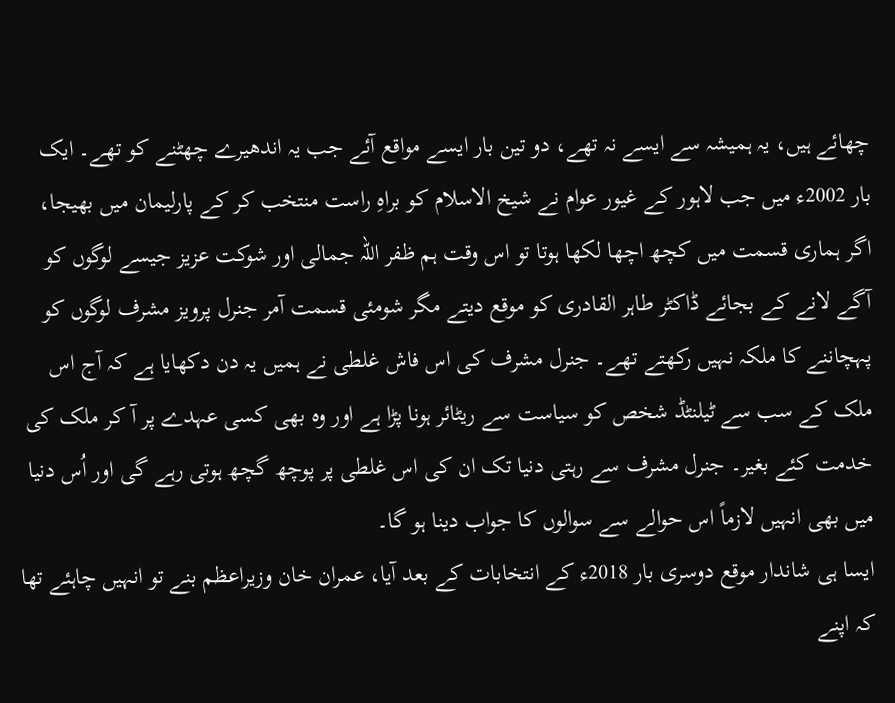چھائے ہیں، یہ ہمیشہ سے ایسے نہ تھے، دو تین بار ایسے مواقع آئے جب یہ اندھیرے چھٹنے کو تھے۔ ایک بار 2002ء میں جب لاہور کے غیور عوام نے شیخ الاسلام کو براہِ راست منتخب کر کے پارلیمان میں بھیجا، اگر ہماری قسمت میں کچھ اچھا لکھا ہوتا تو اس وقت ہم ظفر اللہ جمالی اور شوکت عزیز جیسے لوگوں کو آگے لانے کے بجائے ڈاکٹر طاہر القادری کو موقع دیتے مگر شومئی قسمت آمر جنرل پرویز مشرف لوگوں کو پہچاننے کا ملکہ نہیں رکھتے تھے۔ جنرل مشرف کی اس فاش غلطی نے ہمیں یہ دن دکھایا ہے کہ آج اس ملک کے سب سے ٹیلنٹڈ شخص کو سیاست سے ریٹائر ہونا پڑا ہے اور وہ بھی کسی عہدے پر آ کر ملک کی خدمت کئے بغیر۔ جنرل مشرف سے رہتی دنیا تک ان کی اس غلطی پر پوچھ گچھ ہوتی رہے گی اور اُس دنیا میں بھی انہیں لازماً اس حوالے سے سوالوں کا جواب دینا ہو گا۔
ایسا ہی شاندار موقع دوسری بار 2018ء کے انتخابات کے بعد آیا، عمران خان وزیراعظم بنے تو انہیں چاہئے تھا کہ اپنے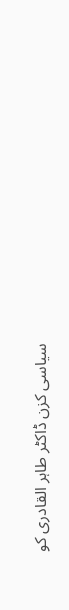سیاسی کزن ڈاکٹر طاہر القادری کو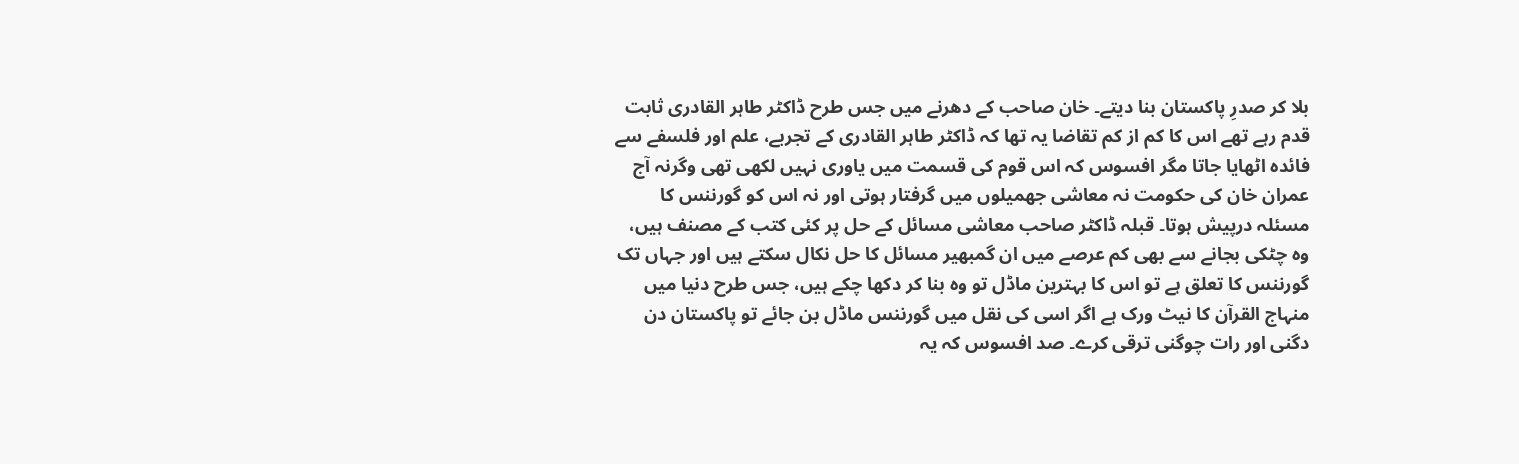بلا کر صدرِ پاکستان بنا دیتے۔ خان صاحب کے دھرنے میں جس طرح ڈاکٹر طاہر القادری ثابت قدم رہے تھے اس کا کم از کم تقاضا یہ تھا کہ ڈاکٹر طاہر القادری کے تجربے، علم اور فلسفے سے فائدہ اٹھایا جاتا مگر افسوس کہ اس قوم کی قسمت میں یاوری نہیں لکھی تھی وگرنہ آج عمران خان کی حکومت نہ معاشی جھمیلوں میں گرفتار ہوتی اور نہ اس کو گورننس کا مسئلہ درپیش ہوتا۔ قبلہ ڈاکٹر صاحب معاشی مسائل کے حل پر کئی کتب کے مصنف ہیں، وہ چٹکی بجانے سے بھی کم عرصے میں ان گمبھیر مسائل کا حل نکال سکتے ہیں اور جہاں تک گورننس کا تعلق ہے تو اس کا بہترین ماڈل تو وہ بنا کر دکھا چکے ہیں، جس طرح دنیا میں منہاج القرآن کا نیٹ ورک ہے اگر اسی کی نقل میں گورننس ماڈل بن جائے تو پاکستان دن دگنی اور رات چوگنی ترقی کرے۔ صد افسوس کہ یہ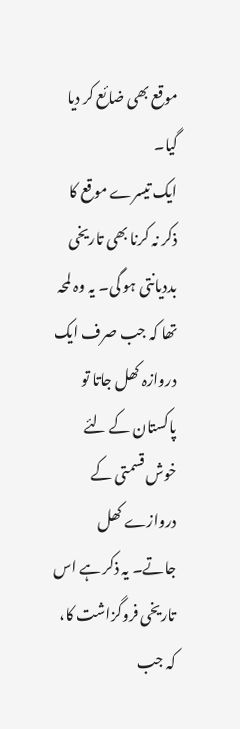موقع بھی ضائع کر دیا گیا۔
ایک تیسرے موقع کا ذکر نہ کرنا بھی تاریخی بددیانتی ہو گی۔ یہ وہ لمحہ تھا کہ جب صرف ایک دروازہ کھل جاتا تو پاکستان کے لئے خوش قسمتی کے دروازے کھل جاتے۔ یہ ذکر ہے اس تاریخی فروگزاشت کا، کہ جب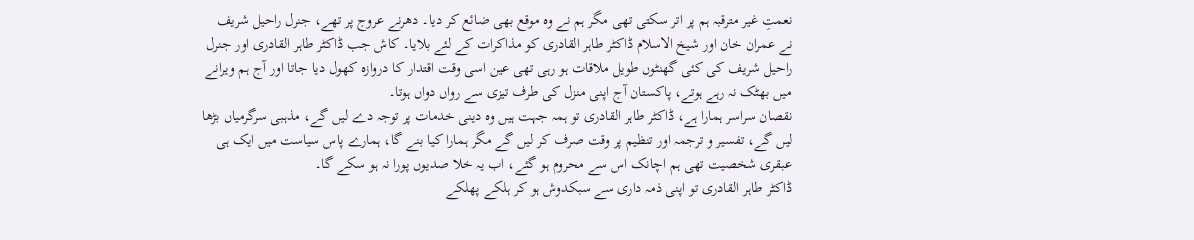نعمتِ غیر مترقبہ ہم پر اتر سکتی تھی مگر ہم نے وہ موقع بھی ضائع کر دیا۔ دھرنے عروج پر تھے، جنرل راحیل شریف نے عمران خان اور شیخ الاسلام ڈاکٹر طاہر القادری کو مذاکرات کے لئے بلایا۔ کاش جب ڈاکٹر طاہر القادری اور جنرل راحیل شریف کی کئی گھنٹوں طویل ملاقات ہو رہی تھی عین اسی وقت اقتدار کا دروازہ کھول دیا جاتا اور آج ہم ویرانے میں بھٹک نہ رہے ہوتے، پاکستان آج اپنی منزل کی طرف تیزی سے رواں دواں ہوتا۔
نقصان سراسر ہمارا ہے، ڈاکٹر طاہر القادری تو ہمہ جہت ہیں وہ دینی خدمات پر توجہ دے لیں گے، مذہبی سرگرمیاں بڑھا لیں گے، تفسیر و ترجمہ اور تنظیم پر وقت صرف کر لیں گے مگر ہمارا کیا بنے گا، ہمارے پاس سیاست میں ایک ہی عبقری شخصیت تھی ہم اچانک اس سے محروم ہو گئے، اب یہ خلا صدیوں پورا نہ ہو سکے گا۔
ڈاکٹر طاہر القادری تو اپنی ذمہ داری سے سبکدوش ہو کر ہلکے پھلکے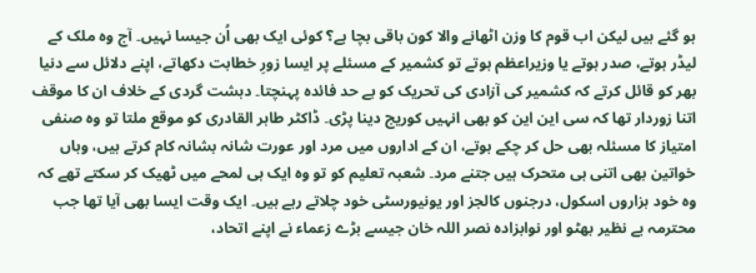ہو گئے ہیں لیکن اب قوم کا وزن اٹھانے والا کون باقی بچا ہے؟ کوئی ایک بھی اُن جیسا نہیں۔ آج وہ ملک کے لیڈر ہوتے، صدر ہوتے یا وزیراعظم ہوتے تو کشمیر کے مسئلے پر ایسا زورِ خطابت دکھاتے، اپنے دلائل سے دنیا بھر کو قائل کرتے کہ کشمیر کی آزادی کی تحریک کو بے حد فائدہ پہنچتا۔ دہشت گردی کے خلاف ان کا موقف اتنا زوردار تھا کہ سی این این کو بھی انہیں کوریج دینا پڑی۔ ڈاکٹر طاہر القادری کو موقع ملتا تو وہ صنفی امتیاز کا مسئلہ بھی حل کر چکے ہوتے، ان کے اداروں میں مرد اور عورت شانہ بشانہ کام کرتے ہیں، وہاں خواتین بھی اتنی ہی متحرک ہیں جتنے مرد۔ شعبہ تعلیم کو تو وہ ایک ہی لمحے میں ٹھیک کر سکتے تھے کہ وہ خود ہزاروں اسکول، درجنوں کالجز اور یونیورسٹی خود چلاتے رہے ہیں۔ ایک وقت ایسا بھی آیا تھا جب محترمہ بے نظیر بھٹو اور نوابزادہ نصر اللہ خان جیسے بڑے زعماء نے اپنے اتحاد،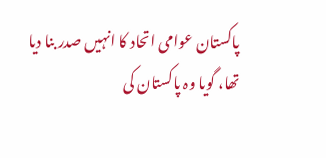پاکستان عوامی اتحاد کا انہیں صدر بنا دیا تھا، گویا وہ پاکستان کی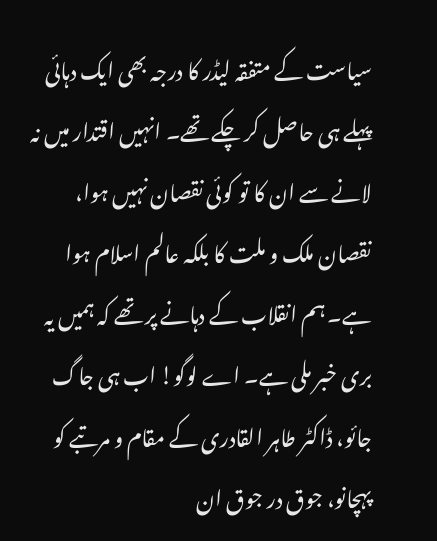سیاست کے متفقہ لیڈر کا درجہ بھی ایک دہائی پہلے ہی حاصل کر چکے تھے۔ انہیں اقتدار میں نہ لانے سے ان کا تو کوئی نقصان نہیں ہوا، نقصان ملک و ملت کا بلکہ عالم اسلام ہوا ہے۔ ہم انقلاب کے دہانے پر تھے کہ ہمیں یہ بری خبر ملی ہے۔ اے لوگو! اب ہی جاگ جائو، ڈاکٹر طاہر القادری کے مقام و مرتبے کو پہچانو، جوق در جوق ان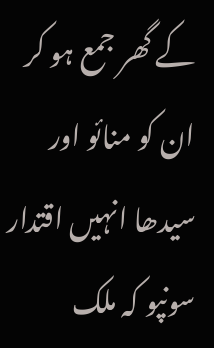کے گھر جمع ہو کر ان کو منائو اور سیدھا انہیں اقتدار سونپو کہ ملک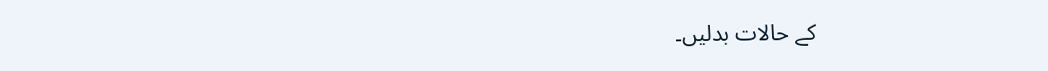کے حالات بدلیں۔